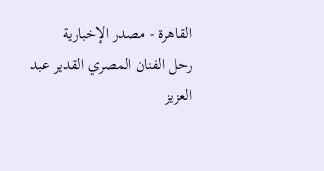القاهرة - مصدر الإخبارية
رحل الفنان المصري القدير عبد العزيز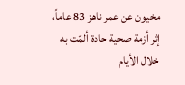مخيون عن عمر ناهز 83 عاماً، إثر أزمة صحية حادة ألمّت به خلال الأيام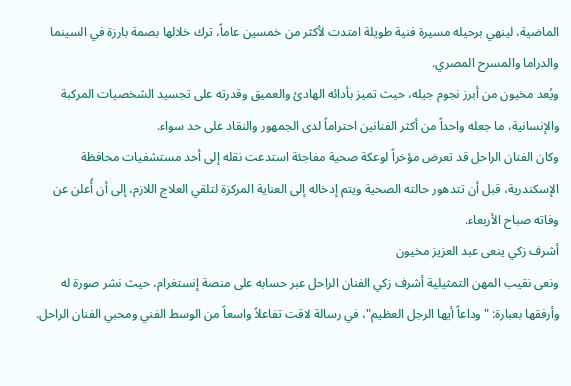الماضية، لينهي برحيله مسيرة فنية طويلة امتدت لأكثر من خمسين عاماً، ترك خلالها بصمة بارزة في السينما والدراما والمسرح المصري.
ويُعد مخيون من أبرز نجوم جيله، حيث تميز بأدائه الهادئ والعميق وقدرته على تجسيد الشخصيات المركبة والإنسانية، ما جعله واحداً من أكثر الفنانين احتراماً لدى الجمهور والنقاد على حد سواء.
وكان الفنان الراحل قد تعرض مؤخراً لوعكة صحية مفاجئة استدعت نقله إلى أحد مستشفيات محافظة الإسكندرية، قبل أن تتدهور حالته الصحية ويتم إدخاله إلى العناية المركزة لتلقي العلاج اللازم، إلى أن أُعلن عن وفاته صباح الأربعاء.
أشرف زكي ينعى عبد العزيز مخيون
ونعى نقيب المهن التمثيلية أشرف زكي الفنان الراحل عبر حسابه على منصة إنستغرام، حيث نشر صورة له وأرفقها بعبارة: "وداعاً أيها الرجل العظيم"، في رسالة لاقت تفاعلاً واسعاً من الوسط الفني ومحبي الفنان الراحل.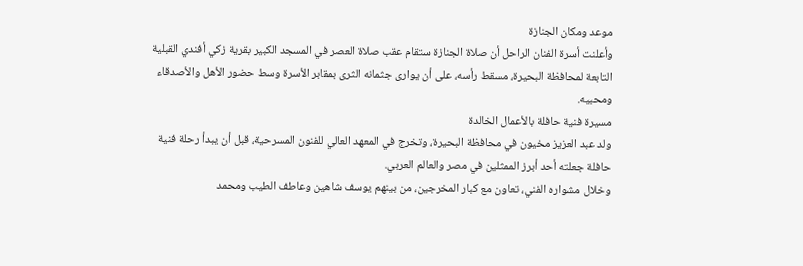موعد ومكان الجنازة
وأعلنت أسرة الفنان الراحل أن صلاة الجنازة ستقام عقب صلاة العصر في المسجد الكبير بقرية زكي أفندي القبلية التابعة لمحافظة البحيرة، مسقط رأسه، على أن يوارى جثمانه الثرى بمقابر الأسرة وسط حضور الأهل والأصدقاء ومحبيه.
مسيرة فنية حافلة بالأعمال الخالدة
ولد عبد العزيز مخيون في محافظة البحيرة، وتخرج في المعهد العالي للفنون المسرحية، قبل أن يبدأ رحلة فنية حافلة جعلته أحد أبرز الممثلين في مصر والعالم العربي.
وخلال مشواره الفني، تعاون مع كبار المخرجين، من بينهم يوسف شاهين وعاطف الطيب ومحمد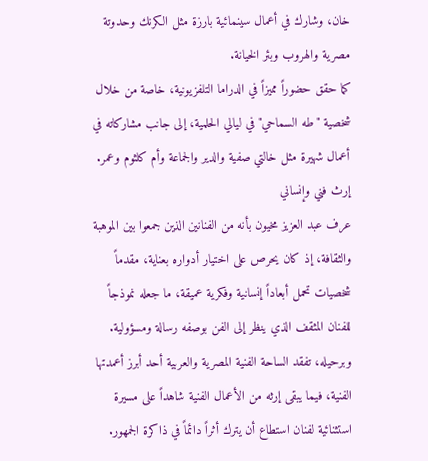خان، وشارك في أعمال سينمائية بارزة مثل الكرنك وحدوتة مصرية والهروب وبئر الخيانة.
كما حقق حضوراً مميزاً في الدراما التلفزيونية، خاصة من خلال شخصية "طه السماحي" في ليالي الحلمية، إلى جانب مشاركاته في أعمال شهيرة مثل خالتي صفية والدير والجماعة وأم كلثوم وعمر.
إرث فني وإنساني
عرف عبد العزيز مخيون بأنه من الفنانين الذين جمعوا بين الموهبة والثقافة، إذ كان يحرص على اختيار أدواره بعناية، مقدماً شخصيات تحمل أبعاداً إنسانية وفكرية عميقة، ما جعله نموذجاً للفنان المثقف الذي ينظر إلى الفن بوصفه رسالة ومسؤولية.
وبرحيله، تفقد الساحة الفنية المصرية والعربية أحد أبرز أعمدتها الفنية، فيما يبقى إرثه من الأعمال الفنية شاهداً على مسيرة استثنائية لفنان استطاع أن يترك أثراً دائماً في ذاكرة الجمهور.